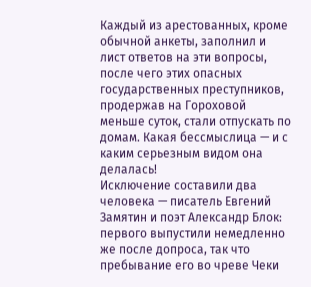Каждый из арестованных, кроме обычной анкеты, заполнил и лист ответов на эти вопросы, после чего этих опасных государственных преступников, продержав на Гороховой меньше суток, стали отпускать по домам. Какая бессмыслица — и с каким серьезным видом она делалась!
Исключение составили два человека — писатель Евгений Замятин и поэт Александр Блок: первого выпустили немедленно же после допроса, так что пребывание его во чреве Чеки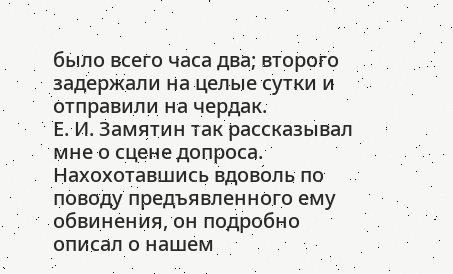было всего часа два; второго задержали на целые сутки и отправили на чердак.
Е. И. Замятин так рассказывал мне о сцене допроса. Нахохотавшись вдоволь по поводу предъявленного ему обвинения, он подробно описал о нашем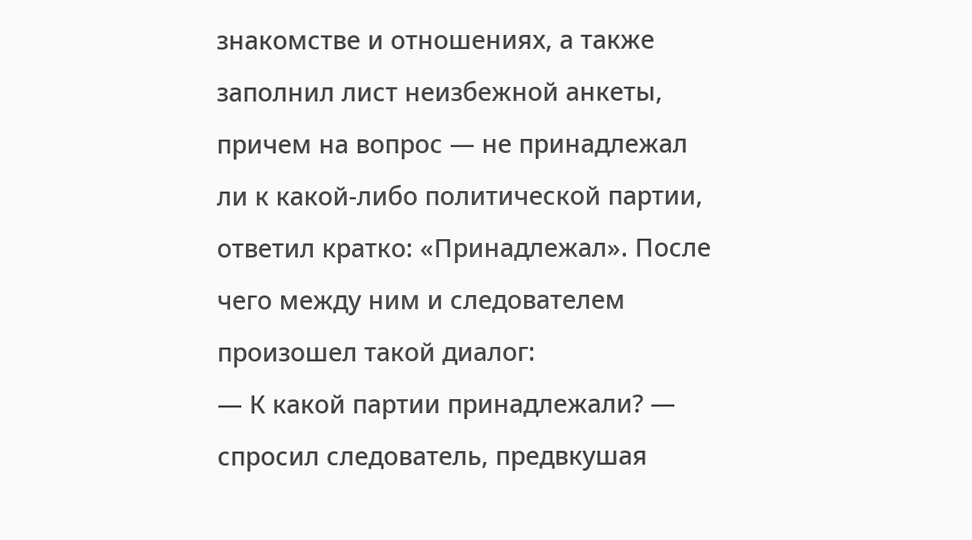знакомстве и отношениях, а также заполнил лист неизбежной анкеты, причем на вопрос — не принадлежал ли к какой-либо политической партии, ответил кратко: «Принадлежал». После чего между ним и следователем произошел такой диалог:
— К какой партии принадлежали? — спросил следователь, предвкушая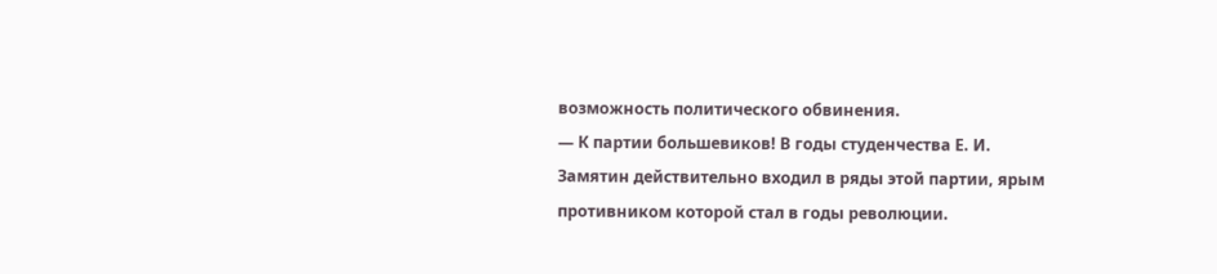возможность политического обвинения.
— К партии большевиков! В годы студенчества Е. И. Замятин действительно входил в ряды этой партии, ярым противником которой стал в годы революции.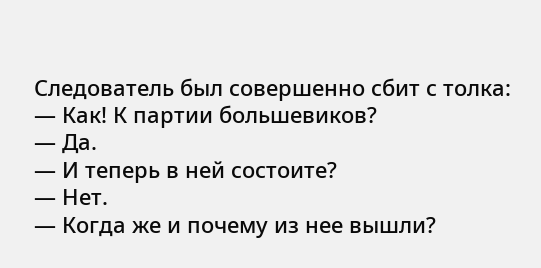Следователь был совершенно сбит с толка:
— Как! К партии большевиков?
— Да.
— И теперь в ней состоите?
— Нет.
— Когда же и почему из нее вышли?